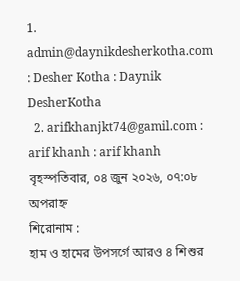1. admin@daynikdesherkotha.com : Desher Kotha : Daynik DesherKotha
  2. arifkhanjkt74@gamil.com : arif khanh : arif khanh
বৃহস্পতিবার, ০৪ জুন ২০২৬, ০৭:০৮ অপরাহ্ন
শিরোনাম :
হাম ও হামের উপসর্গে আরও ৪ শিশুর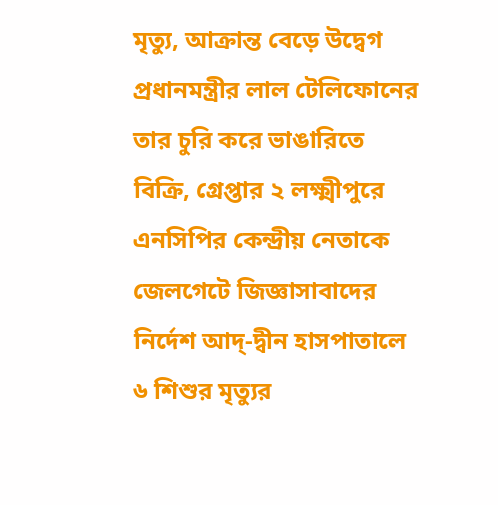মৃত্যু, আক্রান্ত বেড়ে উদ্বেগ প্রধানমন্ত্রীর লাল টেলিফোনের তার চুরি করে ভাঙারিতে বিক্রি, গ্রেপ্তার ২ লক্ষ্মীপুরে এনসিপির কেন্দ্রীয় নেতাকে জেলগেটে জিজ্ঞাসাবাদের নির্দেশ আদ্-দ্বীন হাসপাতালে ৬ শিশুর মৃত্যুর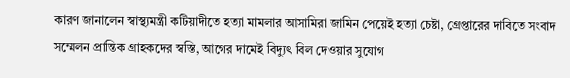কারণ জানালেন স্বাস্থ্যমন্ত্রী কটিয়াদীতে হত্যা মামলার আসামিরা জামিন পেয়েই হত্যা চেষ্টা, গ্রেপ্তারের দাবিতে সংবাদ সম্মেলন প্রান্তিক গ্রাহকদের স্বস্তি, আগের দামেই বিদ্যুৎ বিল দেওয়ার সুযোগ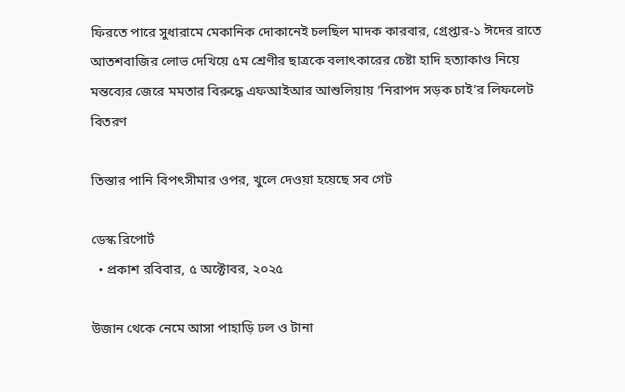ফিরতে পারে সুধারামে মেকানিক দোকানেই চলছিল মাদক কারবার, গ্রেপ্তার-১ ঈদের রাতে আতশবাজির লোভ দেখিয়ে ৫ম শ্রেণীর ছাত্রকে বলাৎকারের চেষ্টা হাদি হত্যাকাণ্ড নিয়ে মন্তব্যের জেরে মমতার বিরুদ্ধে এফআইআর আশুলিয়ায় ‘নিরাপদ সড়ক চাই’র লিফলেট বিতরণ

তিস্তার পানি বিপৎসীমার ওপর, খুলে দেওয়া হয়েছে সব গেট

ডেস্ক রিপোর্ট
  • প্রকাশ রবিবার, ৫ অক্টোবর, ২০২৫

উজান থেকে নেমে আসা পাহাড়ি ঢল ও টানা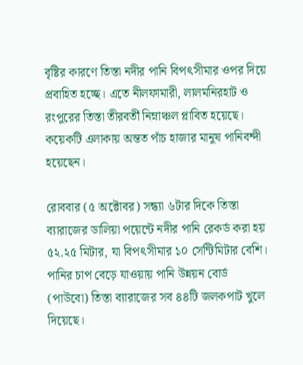বৃষ্টির কারণে তিস্তা নদীর পানি বিপৎসীমার ওপর দিয়ে প্রবাহিত হচ্ছে। এতে নীলফামারী, লালমনিরহাট ও রংপুরের তিস্তা তীরবর্তী নিম্নাঞ্চল প্লাবিত হয়েছে। কয়েকটি এলাকায় অন্তত পাঁচ হাজার মানুষ পানিবন্দী হয়েছেন।

রোববার (৫ অক্টোবর) সন্ধ্যা ৬টার দিকে তিস্তা ব্যারাজের ডালিয়া পয়েন্টে নদীর পানি রেকর্ড করা হয় ৫২.২৫ মিটার, যা বিপৎসীমার ১০ সেন্টিমিটার বেশি। পানির চাপ বেড়ে যাওয়ায় পানি উন্নয়ন বোর্ড (পাউবো) তিস্তা ব্যারাজের সব ৪৪টি জলকপাট খুলে দিয়েছে।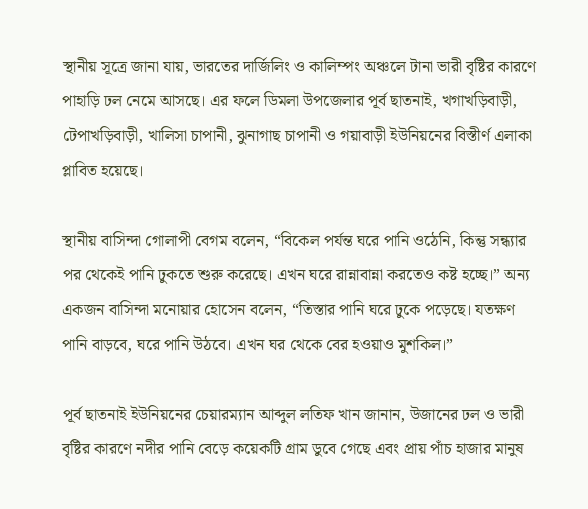স্থানীয় সূত্রে জানা যায়, ভারতের দার্জিলিং ও কালিম্পং অঞ্চলে টানা ভারী বৃষ্টির কারণে পাহাড়ি ঢল নেমে আসছে। এর ফলে ডিমলা উপজেলার পূর্ব ছাতনাই, খগাখড়িবাড়ী, টেপাখড়িবাড়ী, খালিসা চাপানী, ঝুনাগাছ চাপানী ও গয়াবাড়ী ইউনিয়নের বিস্তীর্ণ এলাকা প্লাবিত হয়েছে।

স্থানীয় বাসিন্দা গোলাপী বেগম বলেন, “বিকেল পর্যন্ত ঘরে পানি ওঠেনি, কিন্তু সন্ধ্যার পর থেকেই পানি ঢুকতে শুরু করেছে। এখন ঘরে রান্নাবান্না করতেও কষ্ট হচ্ছে।” অন্য একজন বাসিন্দা মনোয়ার হোসেন বলেন, “তিস্তার পানি ঘরে ঢুকে পড়েছে। যতক্ষণ পানি বাড়বে, ঘরে পানি উঠবে। এখন ঘর থেকে বের হওয়াও মুশকিল।”

পূর্ব ছাতনাই ইউনিয়নের চেয়ারম্যান আব্দুল লতিফ খান জানান, উজানের ঢল ও ভারী বৃষ্টির কারণে নদীর পানি বেড়ে কয়েকটি গ্রাম ডুবে গেছে এবং প্রায় পাঁচ হাজার মানুষ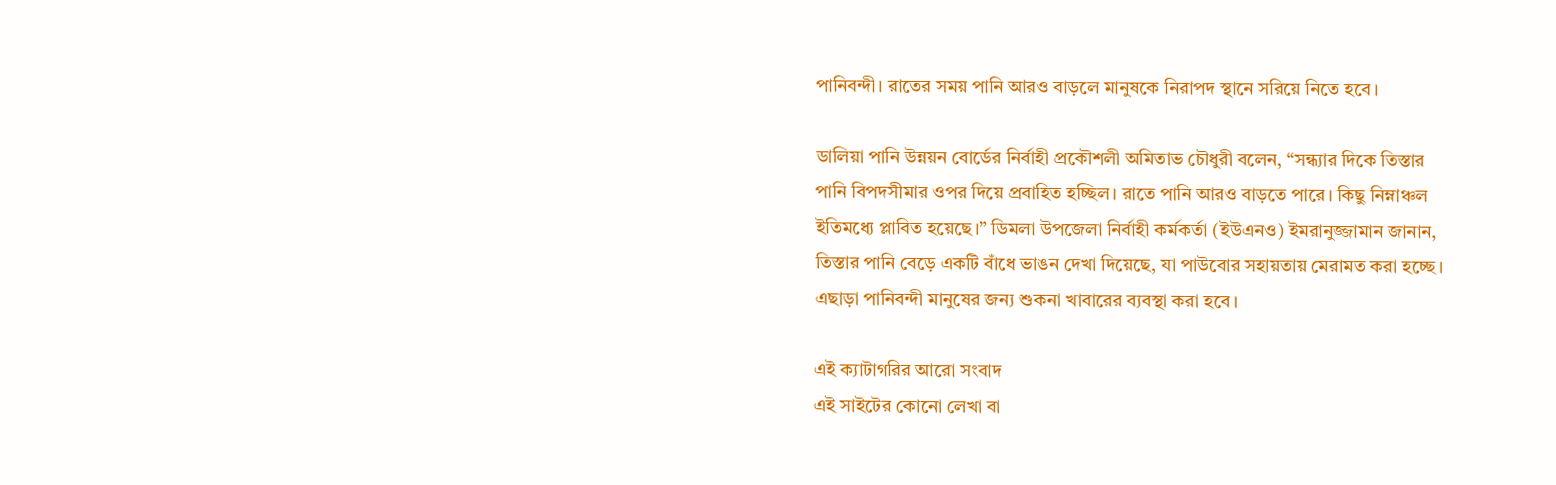পানিবন্দী। রাতের সময় পানি আরও বাড়লে মানুষকে নিরাপদ স্থানে সরিয়ে নিতে হবে।

ডালিয়া পানি উন্নয়ন বোর্ডের নির্বাহী প্রকৌশলী অমিতাভ চৌধুরী বলেন, “সন্ধ্যার দিকে তিস্তার পানি বিপদসীমার ওপর দিয়ে প্রবাহিত হচ্ছিল। রাতে পানি আরও বাড়তে পারে। কিছু নিম্নাঞ্চল ইতিমধ্যে প্লাবিত হয়েছে।” ডিমলা উপজেলা নির্বাহী কর্মকর্তা (ইউএনও) ইমরানুজ্জামান জানান, তিস্তার পানি বেড়ে একটি বাঁধে ভাঙন দেখা দিয়েছে, যা পাউবোর সহায়তায় মেরামত করা হচ্ছে। এছাড়া পানিবন্দী মানুষের জন্য শুকনা খাবারের ব্যবস্থা করা হবে।

এই ক্যাটাগরির আরো সংবাদ
এই সাইটের কোনো লেখা বা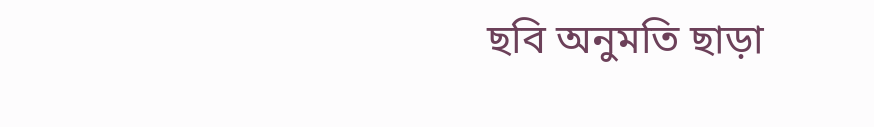ছবি অনুমতি ছাড়া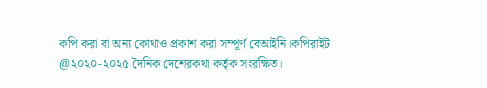কপি করা বা অন্য কোথাও প্রকাশ করা সম্পূর্ণ বেআইনি।কপিরাইট @২০২০-২০২৫ দৈনিক দেশেরকথা কর্তৃক সংরক্ষিত।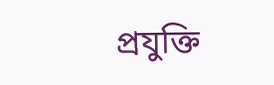প্রযুক্তি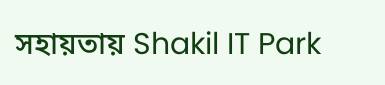সহায়তায় Shakil IT Park